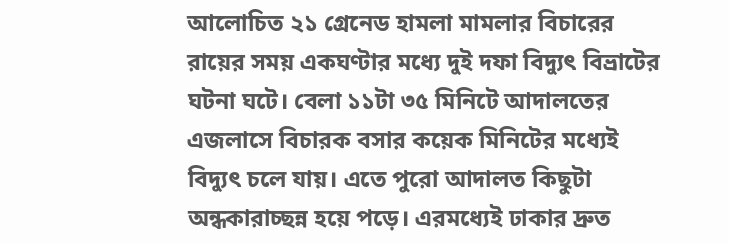আলোচিত ২১ গ্রেনেড হামলা মামলার বিচারের রায়ের সময় একঘণ্টার মধ্যে দুই দফা বিদ্যুৎ বিভ্রাটের ঘটনা ঘটে। বেলা ১১টা ৩৫ মিনিটে আদালতের এজলাসে বিচারক বসার কয়েক মিনিটের মধ্যেই বিদ্যুৎ চলে যায়। এতে পুরো আদালত কিছুটা অন্ধকারাচ্ছন্ন হয়ে পড়ে। এরমধ্যেই ঢাকার দ্রুত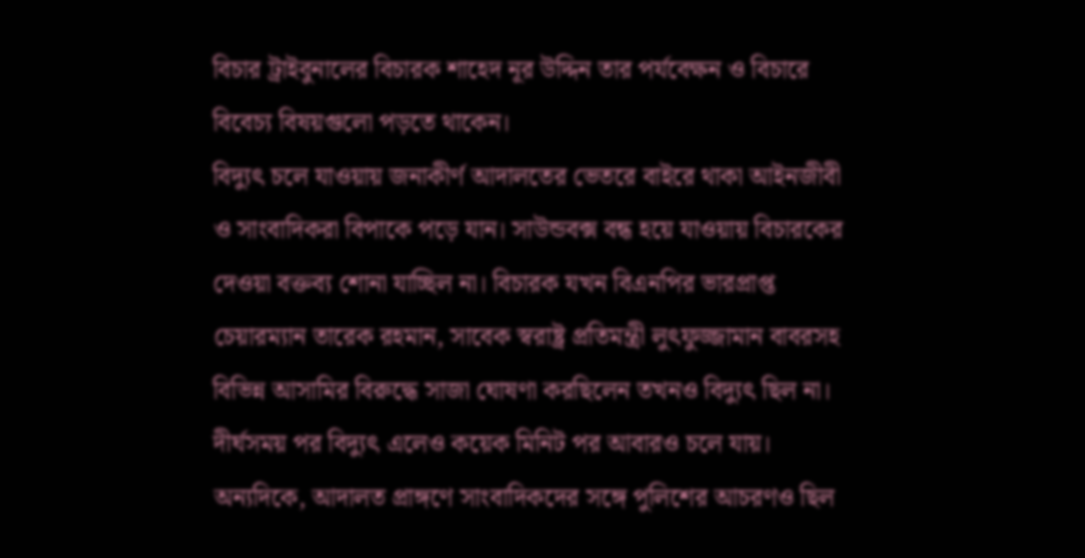বিচার ট্রাইবুনালের বিচারক শাহেদ নূর উদ্দিন তার পর্যবেক্ষন ও বিচারে বিবেচ্য বিষয়গুলো পড়তে থাকেন।
বিদ্যুৎ চলে যাওয়ায় জনাকীর্ণ আদালতের ভেতরে বাইরে থাকা আইনজীবী ও সাংবাদিকরা বিপাকে পড়ে যান। সাউন্ডবক্স বন্ধ হয়ে যাওয়ায় বিচারকের দেওয়া বক্তব্য শোনা যাচ্ছিল না। বিচারক যখন বিএনপির ভারপ্রাপ্ত চেয়ারম্যান তারেক রহমান, সাবেক স্বরাষ্ট্র প্রতিমন্ত্রী লুৎফুজ্জামান বাবরসহ বিভিন্ন আসামির বিরুদ্ধে সাজা ঘোষণা করছিলেন তখনও বিদ্যুৎ ছিল না। দীর্ঘসময় পর বিদ্যুৎ এলেও কয়েক মিনিট পর আবারও চলে যায়।
অন্যদিকে, আদালত প্রাঙ্গণে সাংবাদিকদের সঙ্গে পুলিশের আচরণও ছিল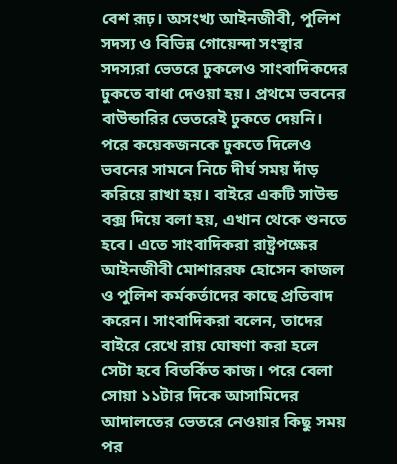বেশ রূঢ়। অসংখ্য আইনজীবী, পুলিশ সদস্য ও বিভিন্ন গোয়েন্দা সংস্থার সদস্যরা ভেতরে ঢুকলেও সাংবাদিকদের ঢুকতে বাধা দেওয়া হয়। প্রথমে ভবনের বাউন্ডারির ভেতরেই ঢুকতে দেয়নি। পরে কয়েকজনকে ঢুকতে দিলেও ভবনের সামনে নিচে দীর্ঘ সময় দাঁড় করিয়ে রাখা হয়। বাইরে একটি সাউন্ড বক্স দিয়ে বলা হয়, এখান থেকে শুনতে হবে। এতে সাংবাদিকরা রাষ্ট্রপক্ষের আইনজীবী মোশাররফ হোসেন কাজল ও পুলিশ কর্মকর্তাদের কাছে প্রতিবাদ করেন। সাংবাদিকরা বলেন, তাদের বাইরে রেখে রায় ঘোষণা করা হলে সেটা হবে বিতর্কিত কাজ। পরে বেলা সোয়া ১১টার দিকে আসামিদের আদালতের ভেতরে নেওয়ার কিছু সময় পর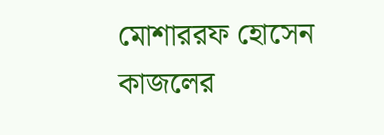মোশাররফ হোসেন কাজলের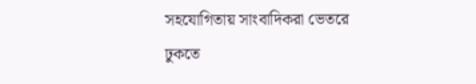সহযোগিতায় সাংবাদিকরা ভেতরে ঢুকতে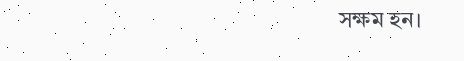সক্ষম হন।